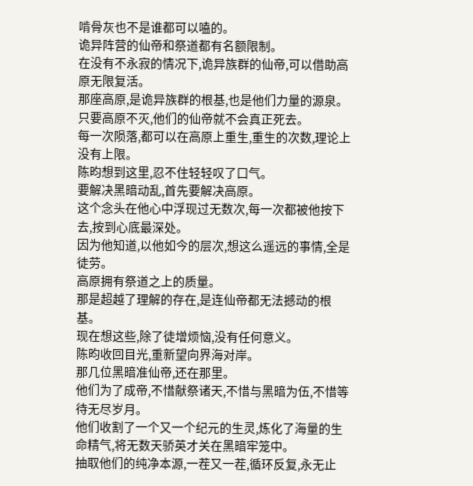啃骨灰也不是谁都可以嗑的。
诡异阵营的仙帝和祭道都有名额限制。
在没有不永寂的情况下,诡异族群的仙帝,可以借助高原无限复活。
那座高原,是诡异族群的根基,也是他们力量的源泉。
只要高原不灭,他们的仙帝就不会真正死去。
每一次陨落,都可以在高原上重生,重生的次数,理论上没有上限。
陈昀想到这里,忍不住轻轻叹了口气。
要解决黑暗动乱,首先要解决高原。
这个念头在他心中浮现过无数次,每一次都被他按下去,按到心底最深处。
因为他知道,以他如今的层次,想这么遥远的事情,全是徒劳。
高原拥有祭道之上的质量。
那是超越了理解的存在,是连仙帝都无法撼动的根基。
现在想这些,除了徒增烦恼,没有任何意义。
陈昀收回目光,重新望向界海对岸。
那几位黑暗准仙帝,还在那里。
他们为了成帝,不惜献祭诸天,不惜与黑暗为伍,不惜等待无尽岁月。
他们收割了一个又一个纪元的生灵,炼化了海量的生命精气,将无数天骄英才关在黑暗牢笼中。
抽取他们的纯净本源,一茬又一茬,循环反复,永无止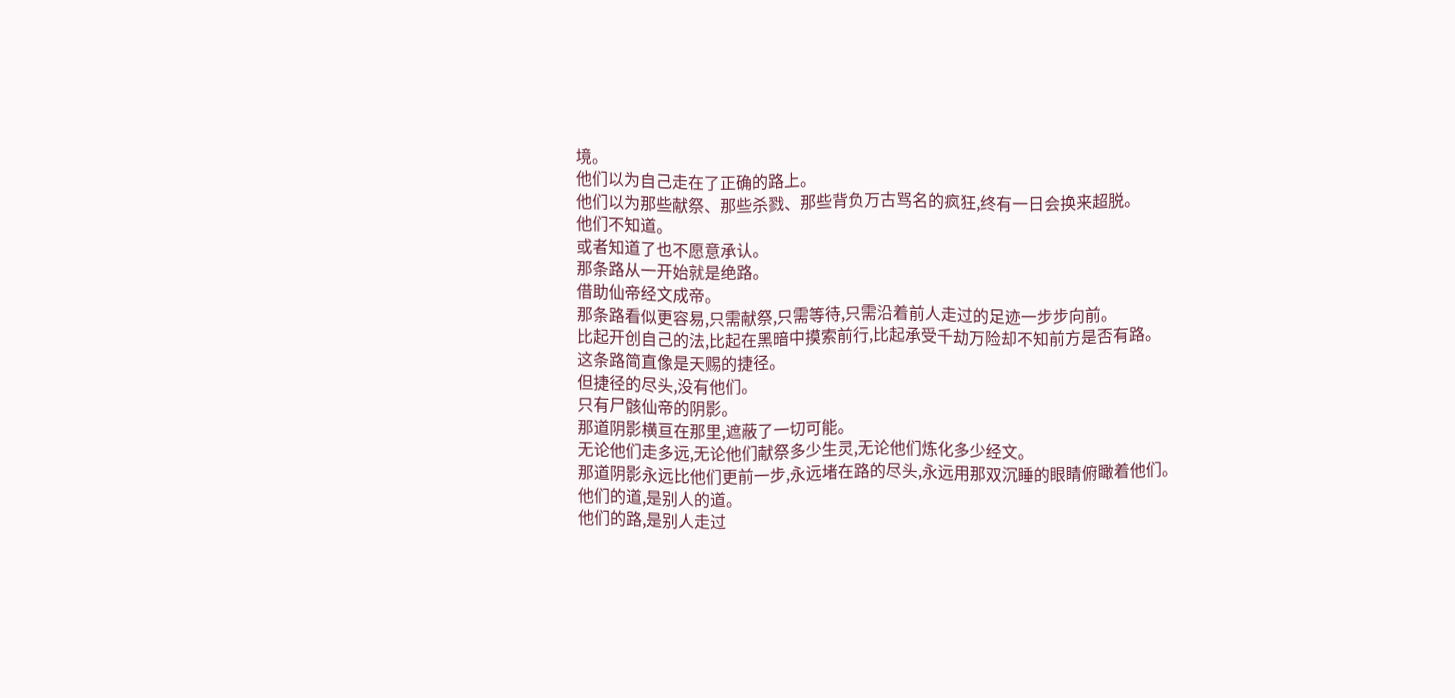境。
他们以为自己走在了正确的路上。
他们以为那些献祭、那些杀戮、那些背负万古骂名的疯狂,终有一日会换来超脱。
他们不知道。
或者知道了也不愿意承认。
那条路从一开始就是绝路。
借助仙帝经文成帝。
那条路看似更容易,只需献祭,只需等待,只需沿着前人走过的足迹一步步向前。
比起开创自己的法,比起在黑暗中摸索前行,比起承受千劫万险却不知前方是否有路。
这条路简直像是天赐的捷径。
但捷径的尽头,没有他们。
只有尸骸仙帝的阴影。
那道阴影横亘在那里,遮蔽了一切可能。
无论他们走多远,无论他们献祭多少生灵,无论他们炼化多少经文。
那道阴影永远比他们更前一步,永远堵在路的尽头,永远用那双沉睡的眼睛俯瞰着他们。
他们的道,是别人的道。
他们的路,是别人走过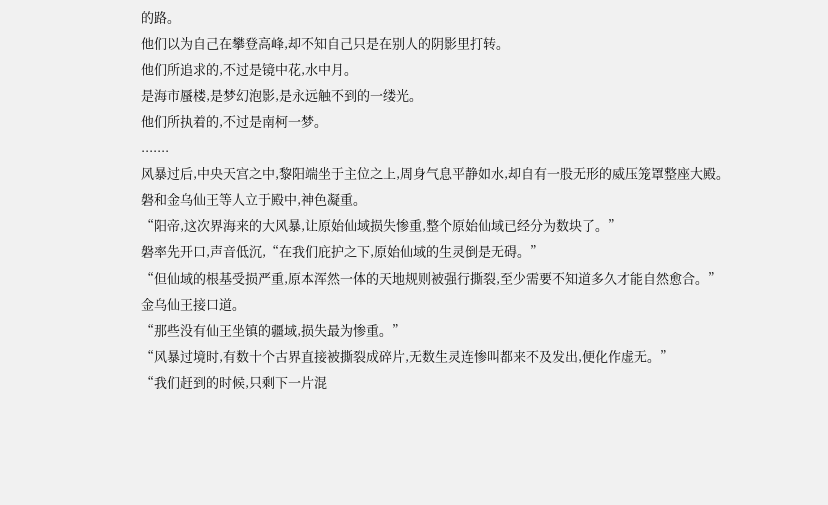的路。
他们以为自己在攀登高峰,却不知自己只是在别人的阴影里打转。
他们所追求的,不过是镜中花,水中月。
是海市蜃楼,是梦幻泡影,是永远触不到的一缕光。
他们所执着的,不过是南柯一梦。
.......
风暴过后,中央天宫之中,黎阳端坐于主位之上,周身气息平静如水,却自有一股无形的威压笼罩整座大殿。
磐和金乌仙王等人立于殿中,神色凝重。
“阳帝,这次界海来的大风暴,让原始仙域损失惨重,整个原始仙域已经分为数块了。”
磐率先开口,声音低沉,“在我们庇护之下,原始仙域的生灵倒是无碍。”
“但仙域的根基受损严重,原本浑然一体的天地规则被强行撕裂,至少需要不知道多久才能自然愈合。”
金乌仙王接口道。
“那些没有仙王坐镇的疆域,损失最为惨重。”
“风暴过境时,有数十个古界直接被撕裂成碎片,无数生灵连惨叫都来不及发出,便化作虚无。”
“我们赶到的时候,只剩下一片混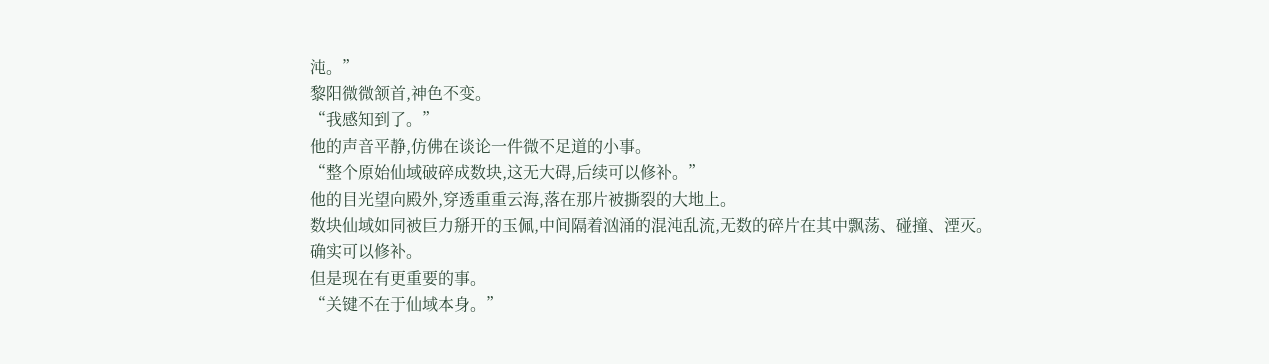沌。”
黎阳微微颔首,神色不变。
“我感知到了。”
他的声音平静,仿佛在谈论一件微不足道的小事。
“整个原始仙域破碎成数块,这无大碍,后续可以修补。”
他的目光望向殿外,穿透重重云海,落在那片被撕裂的大地上。
数块仙域如同被巨力掰开的玉佩,中间隔着汹涌的混沌乱流,无数的碎片在其中飘荡、碰撞、湮灭。
确实可以修补。
但是现在有更重要的事。
“关键不在于仙域本身。”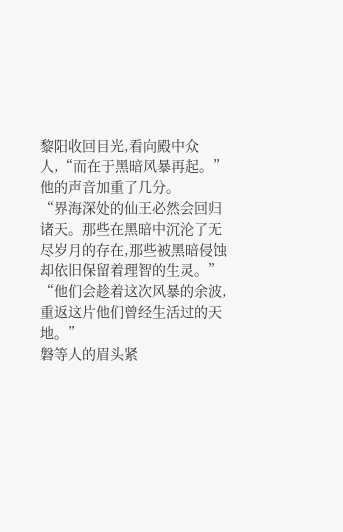黎阳收回目光,看向殿中众人,“而在于黑暗风暴再起。”
他的声音加重了几分。
“界海深处的仙王必然会回归诸天。那些在黑暗中沉沦了无尽岁月的存在,那些被黑暗侵蚀却依旧保留着理智的生灵。”
“他们会趁着这次风暴的余波,重返这片他们曾经生活过的天地。”
磐等人的眉头紧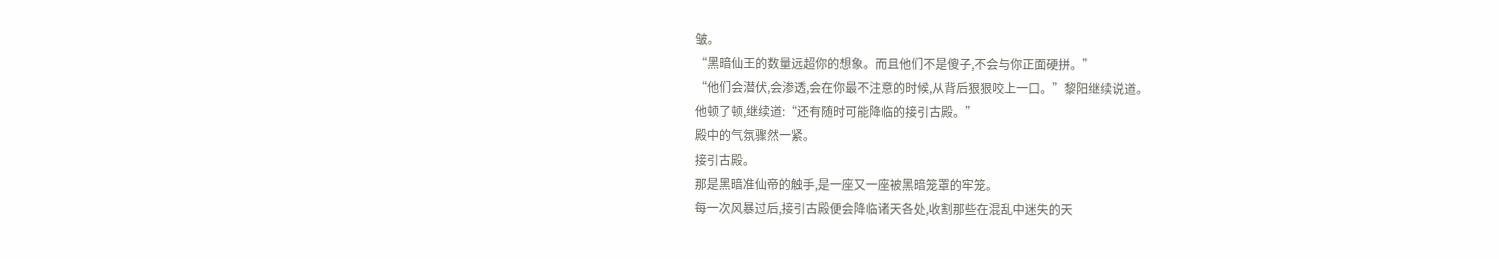皱。
“黑暗仙王的数量远超你的想象。而且他们不是傻子,不会与你正面硬拼。”
“他们会潜伏,会渗透,会在你最不注意的时候,从背后狠狠咬上一口。”黎阳继续说道。
他顿了顿,继续道:“还有随时可能降临的接引古殿。”
殿中的气氛骤然一紧。
接引古殿。
那是黑暗准仙帝的触手,是一座又一座被黑暗笼罩的牢笼。
每一次风暴过后,接引古殿便会降临诸天各处,收割那些在混乱中迷失的天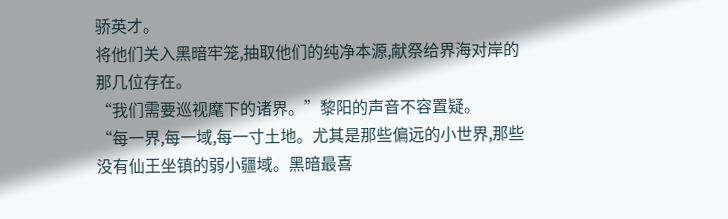骄英才。
将他们关入黑暗牢笼,抽取他们的纯净本源,献祭给界海对岸的那几位存在。
“我们需要巡视麾下的诸界。”黎阳的声音不容置疑。
“每一界,每一域,每一寸土地。尤其是那些偏远的小世界,那些没有仙王坐镇的弱小疆域。黑暗最喜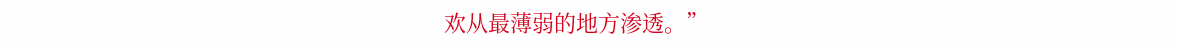欢从最薄弱的地方渗透。”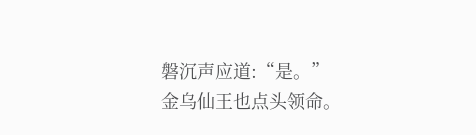磐沉声应道:“是。”
金乌仙王也点头领命。